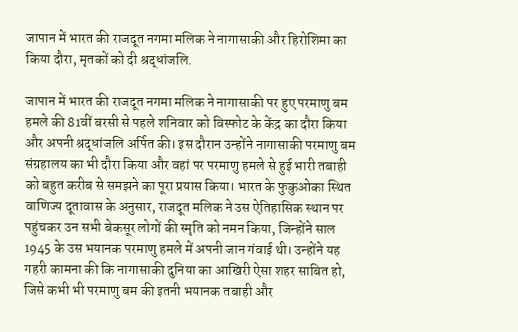जापान में भारत की राजदूत नगमा मलिक ने नागासाकी और हिरोशिमा का किया दौरा, मृतकों को दी श्रद्धांजलि.

जापान में भारत की राजदूत नगमा मलिक ने नागासाकी पर हुए परमाणु बम हमले की 81वीं बरसी से पहले शनिवार को विस्फोट के केंद्र का दौरा किया और अपनी श्रद्धांजलि अर्पित की। इस दौरान उन्होंने नागासाकी परमाणु बम संग्रहालय का भी दौरा किया और वहां पर परमाणु हमले से हुई भारी तबाही को बहुत करीब से समझने का पूरा प्रयास किया। भारत के फुकुओका स्थित वाणिज्य दूतावास के अनुसार, राजदूत मलिक ने उस ऐतिहासिक स्थान पर पहुंचकर उन सभी बेकसूर लोगों की स्मृति को नमन किया, जिन्होंने साल 1945 के उस भयानक परमाणु हमले में अपनी जान गंवाई थी। उन्होंने यह गहरी कामना की कि नागासाकी दुनिया का आखिरी ऐसा शहर साबित हो, जिसे कभी भी परमाणु बम की इतनी भयानक तबाही और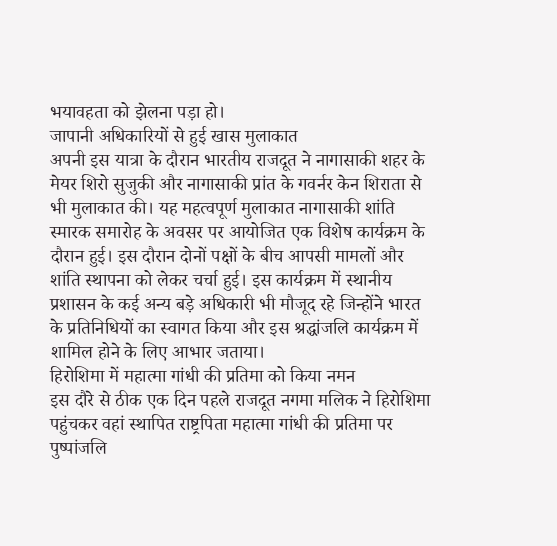भयावहता को झेलना पड़ा हो।
जापानी अधिकारियों से हुई खास मुलाकात
अपनी इस यात्रा के दौरान भारतीय राजदूत ने नागासाकी शहर के मेयर शिरो सुजुकी और नागासाकी प्रांत के गवर्नर केन शिराता से भी मुलाकात की। यह महत्वपूर्ण मुलाकात नागासाकी शांति स्मारक समारोह के अवसर पर आयोजित एक विशेष कार्यक्रम के दौरान हुई। इस दौरान दोनों पक्षों के बीच आपसी मामलों और शांति स्थापना को लेकर चर्चा हुई। इस कार्यक्रम में स्थानीय प्रशासन के कई अन्य बड़े अधिकारी भी मौजूद रहे जिन्होंने भारत के प्रतिनिधियों का स्वागत किया और इस श्रद्धांजलि कार्यक्रम में शामिल होने के लिए आभार जताया।
हिरोशिमा में महात्मा गांधी की प्रतिमा को किया नमन
इस दौरे से ठीक एक दिन पहले राजदूत नगमा मलिक ने हिरोशिमा पहुंचकर वहां स्थापित राष्ट्रपिता महात्मा गांधी की प्रतिमा पर पुष्पांजलि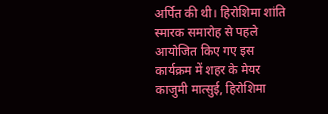अर्पित की थी। हिरोशिमा शांति स्मारक समारोह से पहले आयोजित किए गए इस कार्यक्रम में शहर के मेयर काजुमी मात्सुई, हिरोशिमा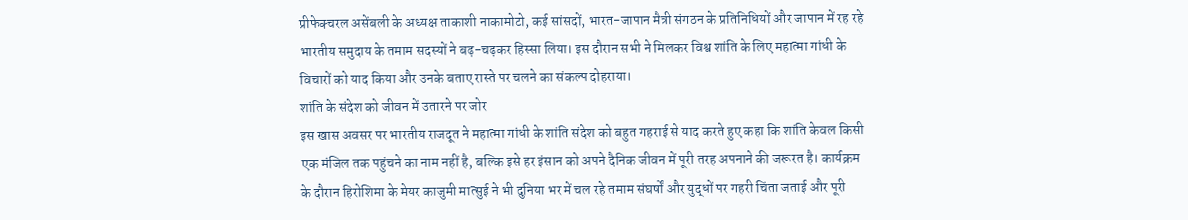प्रीफेक्चरल असेंबली के अध्यक्ष ताकाशी नाकामोटो, कई सांसदों, भारत-जापान मैत्री संगठन के प्रतिनिधियों और जापान में रह रहे भारतीय समुदाय के तमाम सदस्यों ने बढ़-चढ़कर हिस्सा लिया। इस दौरान सभी ने मिलकर विश्व शांति के लिए महात्मा गांधी के विचारों को याद किया और उनके बताए रास्ते पर चलने का संकल्प दोहराया।
शांति के संदेश को जीवन में उतारने पर जोर
इस खास अवसर पर भारतीय राजदूत ने महात्मा गांधी के शांति संदेश को बहुत गहराई से याद करते हुए कहा कि शांति केवल किसी एक मंजिल तक पहुंचने का नाम नहीं है, बल्कि इसे हर इंसान को अपने दैनिक जीवन में पूरी तरह अपनाने की जरूरत है। कार्यक्रम के दौरान हिरोशिमा के मेयर काजुमी मात्सुई ने भी दुनिया भर में चल रहे तमाम संघर्षों और युद्धों पर गहरी चिंता जताई और पूरी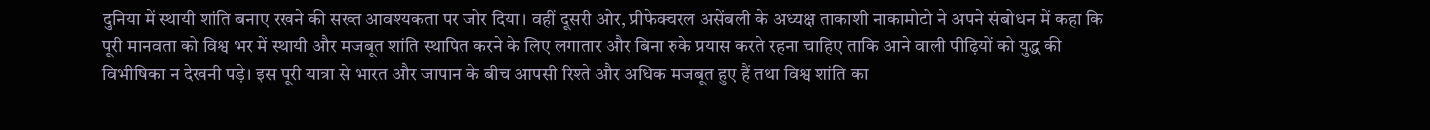दुनिया में स्थायी शांति बनाए रखने की सख्त आवश्यकता पर जोर दिया। वहीं दूसरी ओर, प्रीफेक्चरल असेंबली के अध्यक्ष ताकाशी नाकामोटो ने अपने संबोधन में कहा कि पूरी मानवता को विश्व भर में स्थायी और मजबूत शांति स्थापित करने के लिए लगातार और बिना रुके प्रयास करते रहना चाहिए ताकि आने वाली पीढ़ियों को युद्ध की विभीषिका न देखनी पड़े। इस पूरी यात्रा से भारत और जापान के बीच आपसी रिश्ते और अधिक मजबूत हुए हैं तथा विश्व शांति का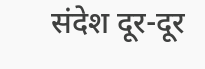संदेश दूर-दूर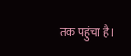तक पहुंचा है।